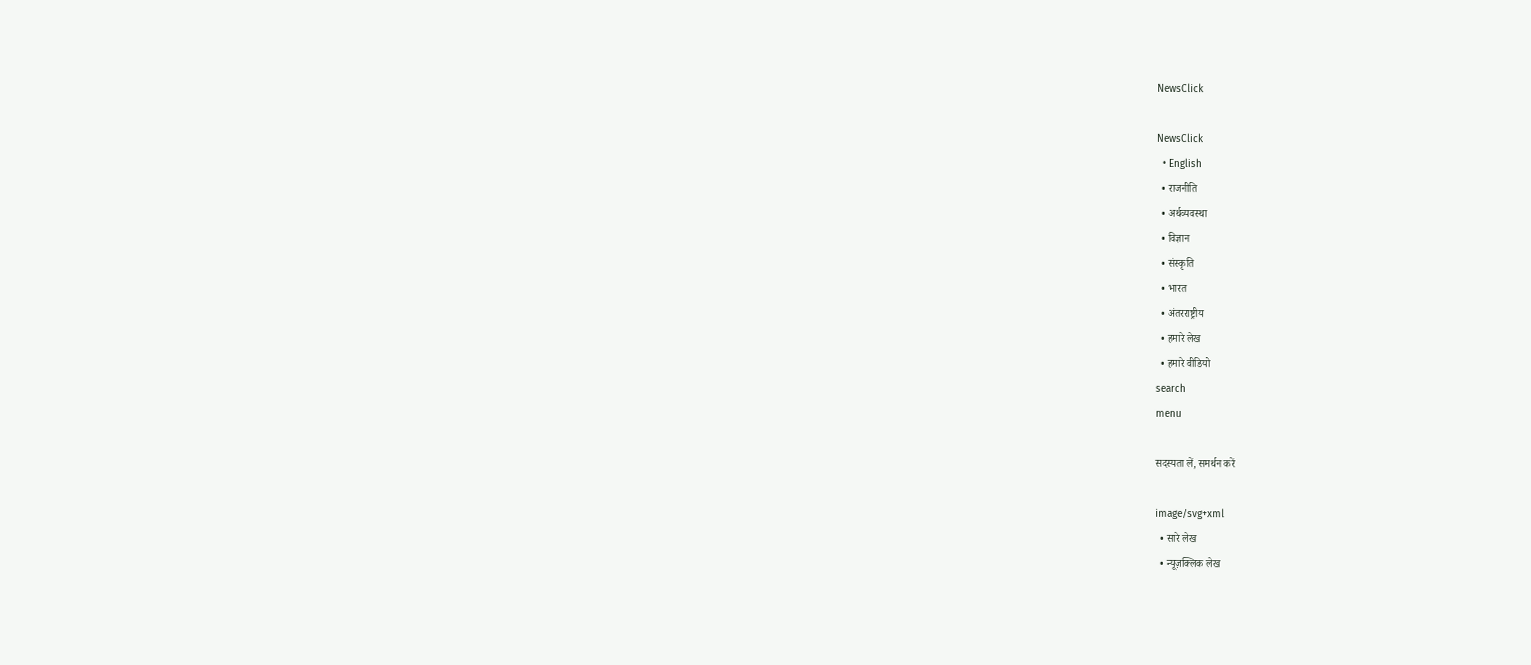NewsClick

NewsClick
  • English
  • राजनीति
  • अर्थव्यवस्था
  • विज्ञान
  • संस्कृति
  • भारत
  • अंतरराष्ट्रीय
  • हमारे लेख
  • हमारे वीडियो
search
menu

सदस्यता लें, समर्थन करें

image/svg+xml
  • सारे लेख
  • न्यूज़क्लिक लेख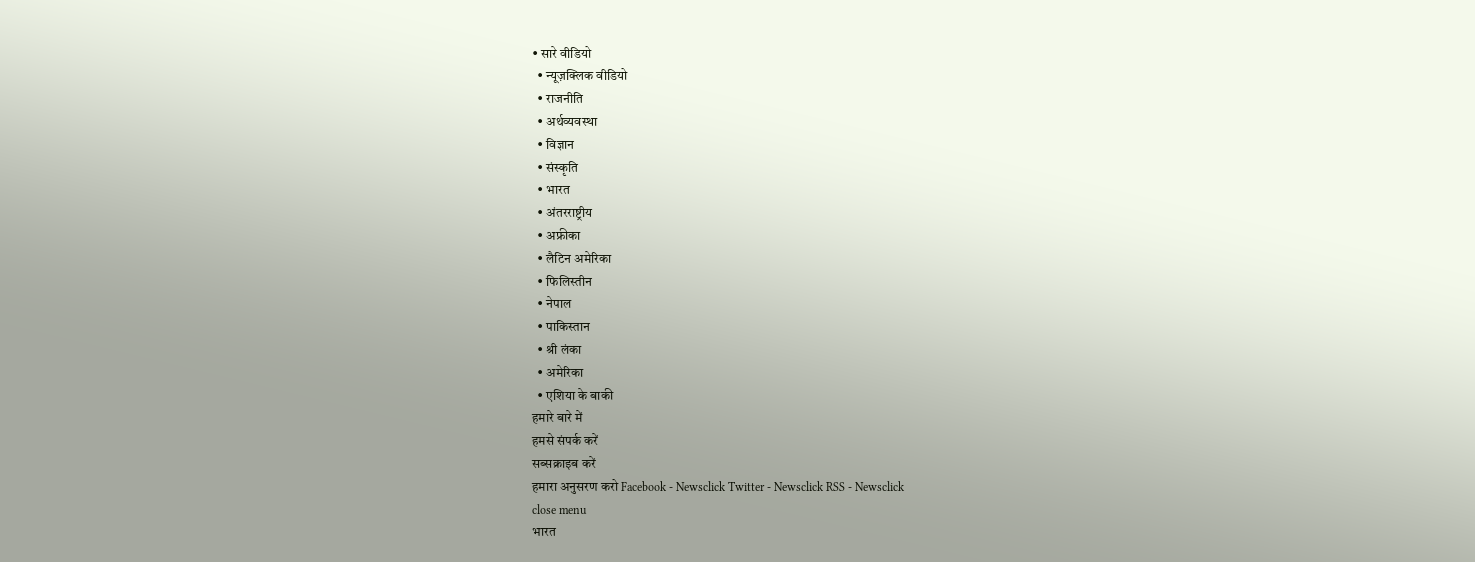• सारे वीडियो
  • न्यूज़क्लिक वीडियो
  • राजनीति
  • अर्थव्यवस्था
  • विज्ञान
  • संस्कृति
  • भारत
  • अंतरराष्ट्रीय
  • अफ्रीका
  • लैटिन अमेरिका
  • फिलिस्तीन
  • नेपाल
  • पाकिस्तान
  • श्री लंका
  • अमेरिका
  • एशिया के बाकी
हमारे बारे में
हमसे संपर्क करें
सब्सक्राइब करें
हमारा अनुसरण करो Facebook - Newsclick Twitter - Newsclick RSS - Newsclick
close menu
भारत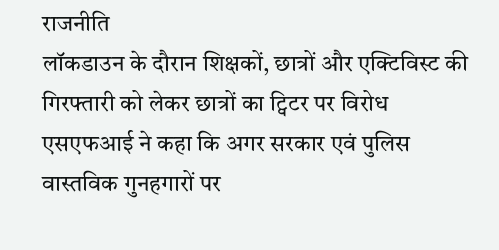राजनीति
लॉकडाउन के दौरान शिक्षकों, छात्रों और एक्टिविस्ट की गिरफ्तारी को लेकर छात्रों का ट्विटर पर विरोध
एसएफआई ने कहा कि अगर सरकार एवं पुलिस वास्तविक गुनहगारों पर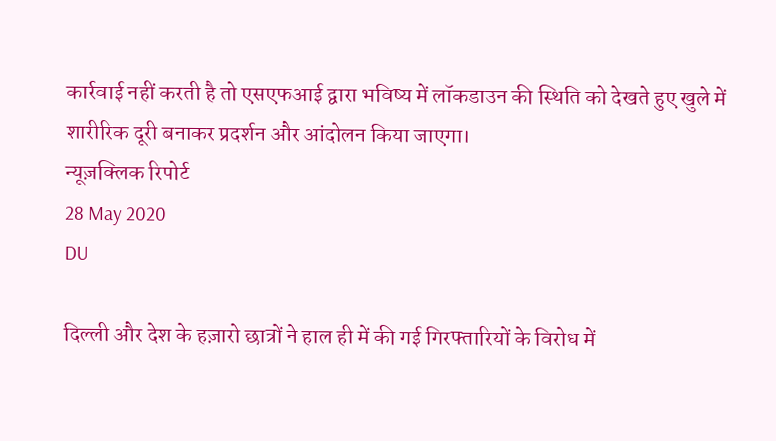कार्रवाई नहीं करती है तो एसएफआई द्वारा भविष्य में लॉकडाउन की स्थिति को देखते हुए खुले में शारीरिक दूरी बनाकर प्रदर्शन और आंदोलन किया जाएगा।
न्यूज़क्लिक रिपोर्ट
28 May 2020
DU

दिल्ली और देश के हज़ारो छात्रों ने हाल ही में की गई गिरफ्तारियों के विरोध में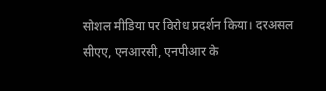सोशल मीडिया पर विरोध प्रदर्शन किया। दरअसल सीएए, एनआरसी, एनपीआर के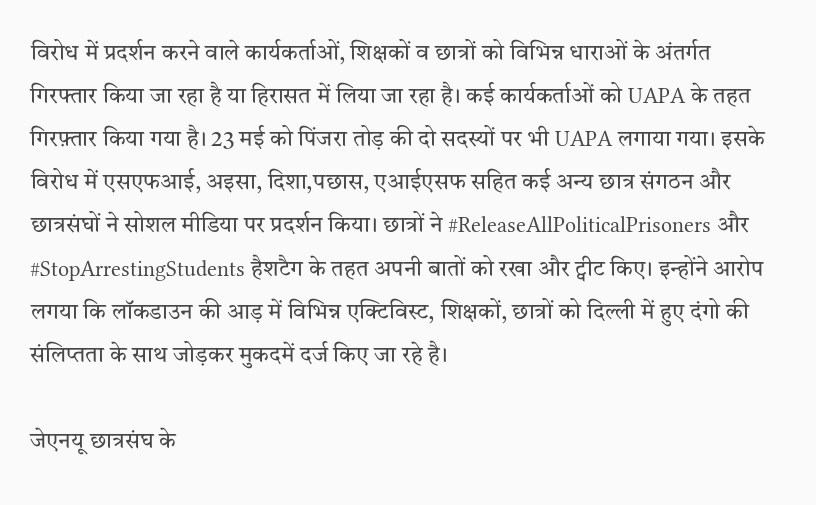विरोध में प्रदर्शन करने वाले कार्यकर्ताओं, शिक्षकों व छात्रों को विभिन्न धाराओं के अंतर्गत गिरफ्तार किया जा रहा है या हिरासत में लिया जा रहा है। कई कार्यकर्ताओं को UAPA के तहत गिरफ़्तार किया गया है। 23 मई को पिंजरा तोड़ की दो सदस्यों पर भी UAPA लगाया गया। इसके विरोध में एसएफआई, अइसा, दिशा,पछास, एआईएसफ सहित कई अन्य छात्र संगठन और छात्रसंघों ने सोशल मीडिया पर प्रदर्शन किया। छात्रों ने #ReleaseAllPoliticalPrisoners और #StopArrestingStudents हैशटैग के तहत अपनी बातों को रखा और ट्वीट किए। इन्होंने आरोप लगया कि लॉकडाउन की आड़ में विभिन्न एक्टिविस्ट, शिक्षकों, छात्रों को दिल्ली में हुए दंगो की संलिप्तता के साथ जोड़कर मुकदमें दर्ज किए जा रहे है।

जेएनयू छात्रसंघ के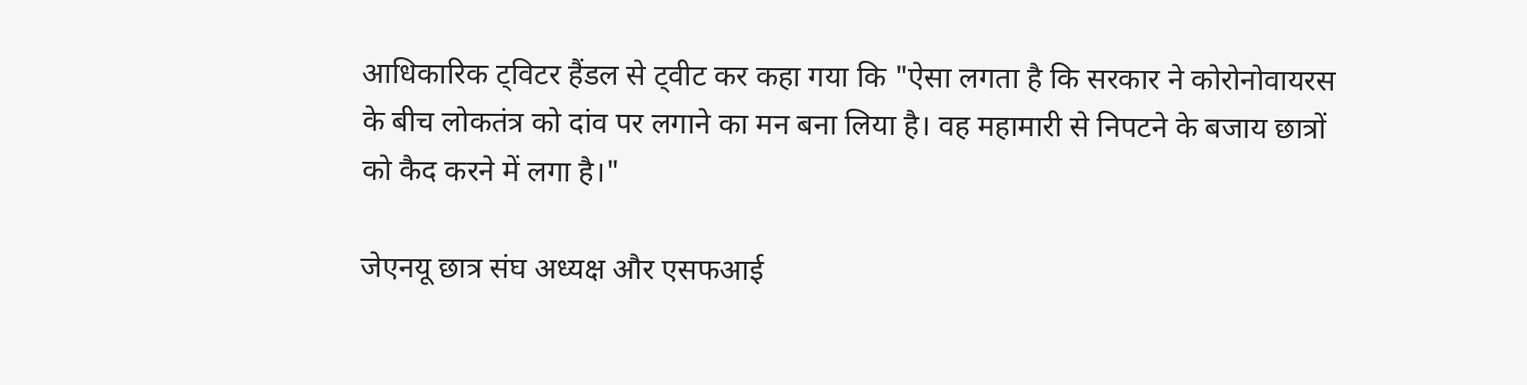आधिकारिक ट्विटर हैंडल से ट्वीट कर कहा गया कि "ऐसा लगता है कि सरकार ने कोरोनोवायरस के बीच लोकतंत्र को दांव पर लगाने का मन बना लिया है। वह महामारी से निपटने के बजाय छात्रों को कैद करने में लगा है।"

जेएनयू छात्र संघ अध्यक्ष और एसफआई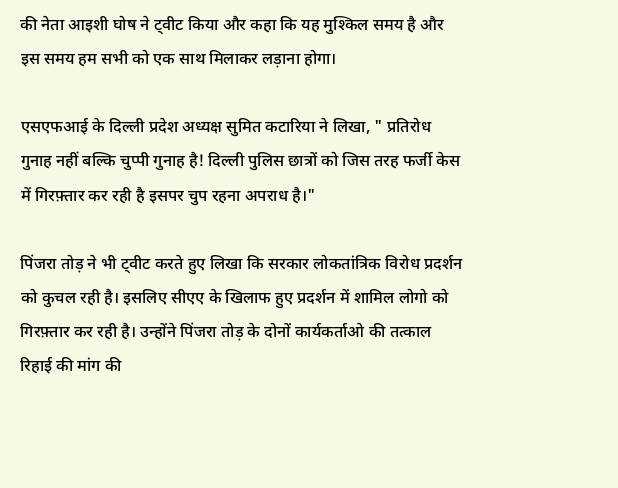की नेता आइशी घोष ने ट्वीट किया और कहा कि यह मुश्किल समय है और इस समय हम सभी को एक साथ मिलाकर लड़ाना होगा।

एसएफआई के दिल्ली प्रदेश अध्यक्ष सुमित कटारिया ने लिखा, " प्रतिरोध गुनाह नहीं बल्कि चुप्पी गुनाह है! दिल्ली पुलिस छात्रों को जिस तरह फर्जी केस में गिरफ़्तार कर रही है इसपर चुप रहना अपराध है।"

पिंजरा तोड़ ने भी ट्वीट करते हुए लिखा कि सरकार लोकतांत्रिक विरोध प्रदर्शन को कुचल रही है। इसलिए सीएए के खिलाफ हुए प्रदर्शन में शामिल लोगो को गिरफ़्तार कर रही है। उन्होंने पिंजरा तोड़ के दोनों कार्यकर्ताओ की तत्काल रिहाई की मांग की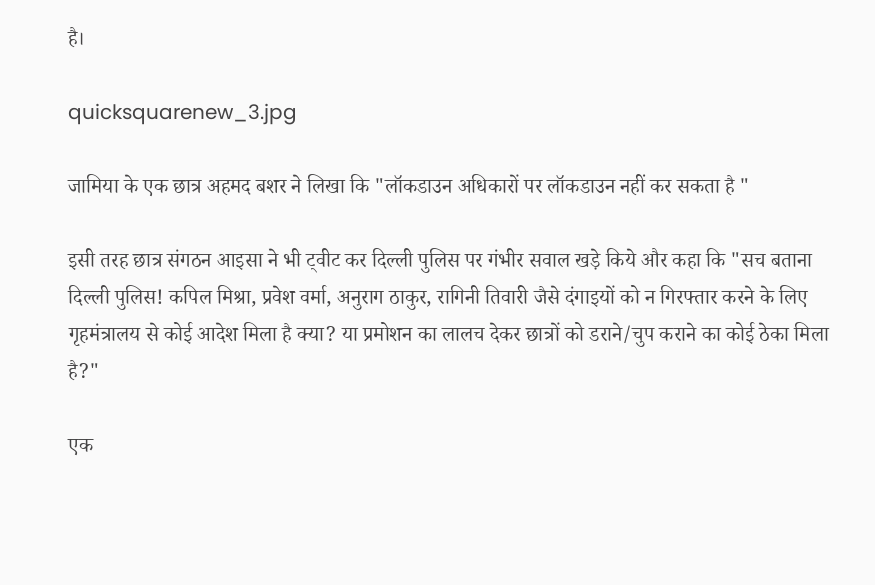है।

quicksquarenew_3.jpg

जामिया के एक छात्र अहमद बशर ने लिखा कि "लॉकडाउन अधिकारों पर लॉकडाउन नहीं कर सकता है "

इसी तरह छात्र संगठन आइसा ने भी ट्वीट कर दिल्ली पुलिस पर गंभीर सवाल खड़े किये और कहा कि "सच बताना दिल्ली पुलिस! कपिल मिश्रा, प्रवेश वर्मा, अनुराग ठाकुर, रागिनी तिवारी जैसे दंगाइयों को न गिरफ्तार करने के लिए गृहमंत्रालय से कोई आदेश मिला है क्या? या प्रमोशन का लालच देकर छात्रों को डराने/चुप कराने का कोई ठेका मिला है?"

एक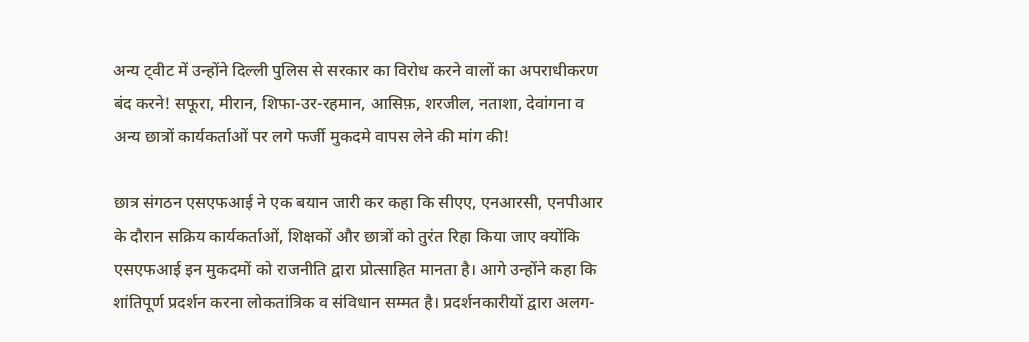अन्य ट्वीट में उन्होंने दिल्ली पुलिस से सरकार का विरोध करने वालों का अपराधीकरण बंद करने! सफूरा, मीरान, शिफा-उर-रहमान, आसिफ़, शरजील, नताशा, देवांगना व अन्य छात्रों कार्यकर्ताओं पर लगे फर्जी मुकदमे वापस लेने की मांग की!

छात्र संगठन एसएफआई ने एक बयान जारी कर कहा कि सीएए, एनआरसी, एनपीआर के दौरान सक्रिय कार्यकर्ताओं, शिक्षकों और छात्रों को तुरंत रिहा किया जाए क्योंकि एसएफआई इन मुकदमों को राजनीति द्वारा प्रोत्साहित मानता है। आगे उन्होंने कहा कि शांतिपूर्ण प्रदर्शन करना लोकतांत्रिक व संविधान सम्मत है। प्रदर्शनकारीयों द्वारा अलग-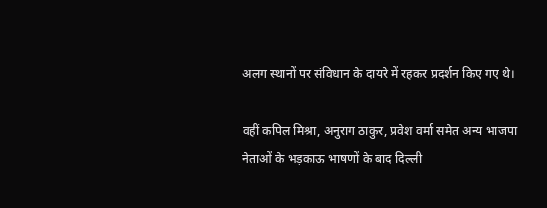अलग स्थानों पर संविधान के दायरे में रहकर प्रदर्शन किए गए थे।

वहीं कपिल मिश्रा, अनुराग ठाकुर, प्रवेश वर्मा समेत अन्य भाजपा नेताओं के भड़काऊ भाषणों के बाद दिल्ली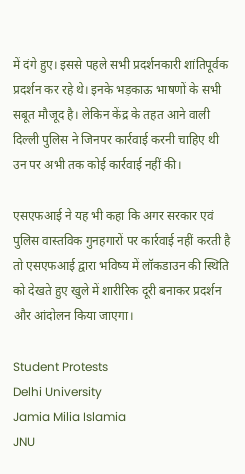में दंगे हुए। इससे पहले सभी प्रदर्शनकारी शांतिपूर्वक प्रदर्शन कर रहे थे। इनके भड़काऊ भाषणों के सभी सबूत मौजूद है। लेकिन केंद्र के तहत आने वाली दिल्ली पुलिस ने जिनपर कार्रवाई करनी चाहिए थी उन पर अभी तक कोई कार्रवाई नहीं की।

एसएफआई ने यह भी कहा कि अगर सरकार एवं पुलिस वास्तविक गुनहगारों पर कार्रवाई नहीं करती है तो एसएफआई द्वारा भविष्य में लॉकडाउन की स्थिति को देखते हुए खुले में शारीरिक दूरी बनाकर प्रदर्शन और आंदोलन किया जाएगा।

Student Protests
Delhi University
Jamia Milia Islamia
JNU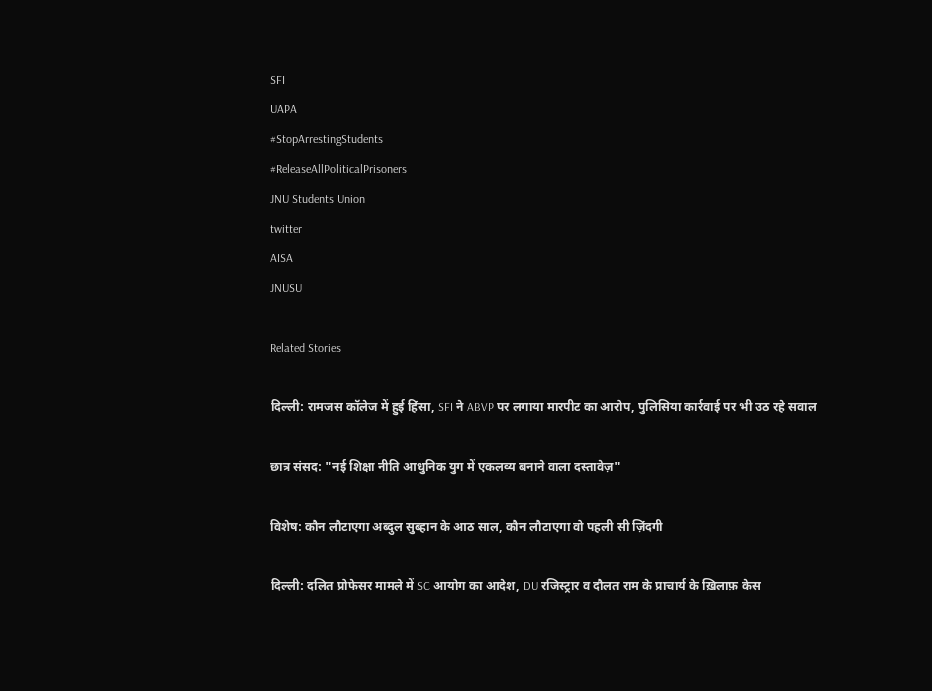SFI
UAPA
#StopArrestingStudents
#ReleaseAllPoliticalPrisoners
JNU Students Union
twitter
AISA
JNUSU

Related Stories

दिल्ली: रामजस कॉलेज में हुई हिंसा, SFI ने ABVP पर लगाया मारपीट का आरोप, पुलिसिया कार्रवाई पर भी उठ रहे सवाल

छात्र संसद: "नई शिक्षा नीति आधुनिक युग में एकलव्य बनाने वाला दस्तावेज़"

विशेष: कौन लौटाएगा अब्दुल सुब्हान के आठ साल, कौन लौटाएगा वो पहली सी ज़िंदगी

दिल्ली: दलित प्रोफेसर मामले में SC आयोग का आदेश, DU रजिस्ट्रार व दौलत राम के प्राचार्य के ख़िलाफ़ केस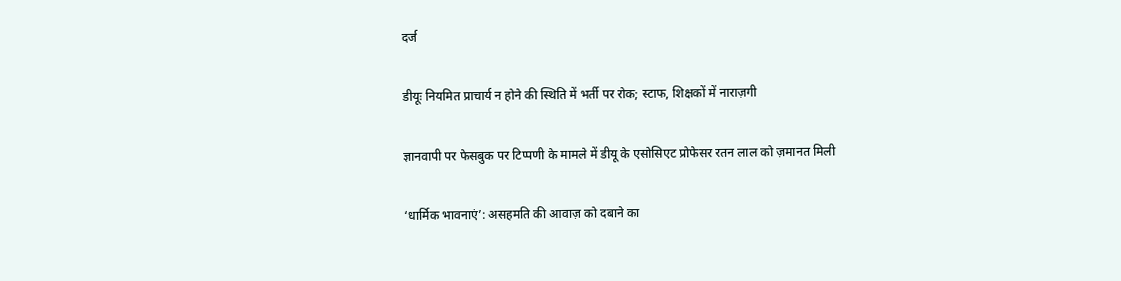दर्ज

डीयूः नियमित प्राचार्य न होने की स्थिति में भर्ती पर रोक; स्टाफ, शिक्षकों में नाराज़गी

ज्ञानवापी पर फेसबुक पर टिप्पणी के मामले में डीयू के एसोसिएट प्रोफेसर रतन लाल को ज़मानत मिली

‘धार्मिक भावनाएं’: असहमति की आवाज़ को दबाने का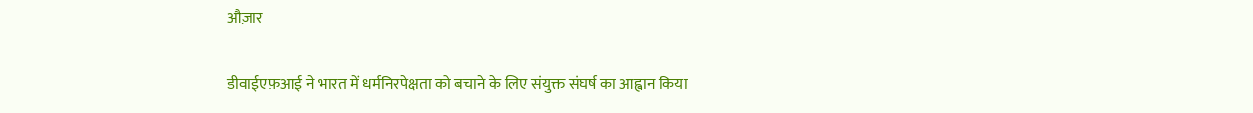औज़ार

डीवाईएफ़आई ने भारत में धर्मनिरपेक्षता को बचाने के लिए संयुक्त संघर्ष का आह्वान किया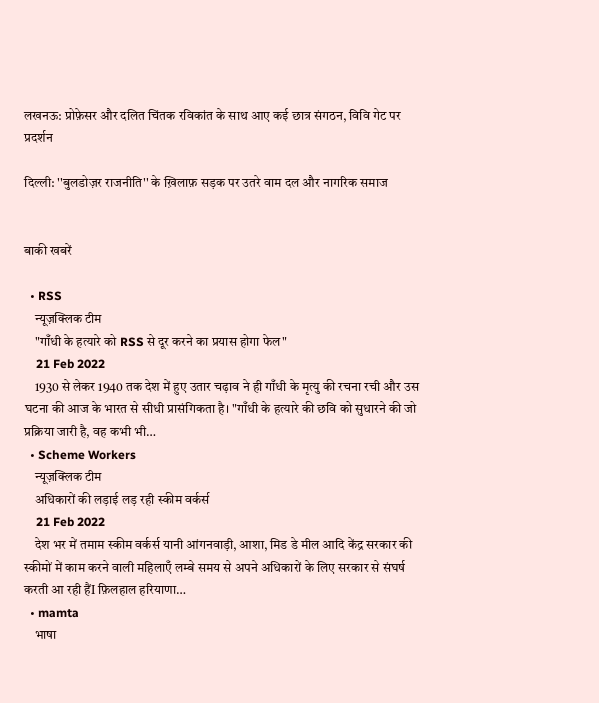लखनऊ: प्रोफ़ेसर और दलित चिंतक रविकांत के साथ आए कई छात्र संगठन, विवि गेट पर प्रदर्शन

दिल्ली: ''बुलडोज़र राजनीति'' के ख़िलाफ़ सड़क पर उतरे वाम दल और नागरिक समाज


बाकी खबरें

  • RSS
    न्यूज़क्लिक टीम
    "गाँधी के हत्यारे को RSS से दूर करने का प्रयास होगा फेल"
    21 Feb 2022
    1930 से लेकर 1940 तक देश में हुए उतार चढ़ाव ने ही गाँधी के मृत्यु की रचना रची और उस घटना की आज के भारत से सीधी प्रासंगिकता है। "गाँधी के हत्यारे की छवि को सुधारने की जो प्रक्रिया जारी है, वह कभी भी…
  • Scheme Workers
    न्यूज़क्लिक टीम
    अधिकारों की लड़ाई लड़ रही स्कीम वर्कर्स
    21 Feb 2022
    देश भर में तमाम स्कीम वर्कर्स यानी आंगनवाड़ी, आशा, मिड डे मील आदि केंद्र सरकार की स्कीमों में काम करने वाली महिलाएँ लम्बे समय से अपने अधिकारों के लिए सरकार से संघर्ष करती आ रही हैंI फ़िलहाल हरियाणा…
  • mamta
    भाषा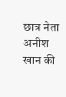छात्र नेता अनीश खान की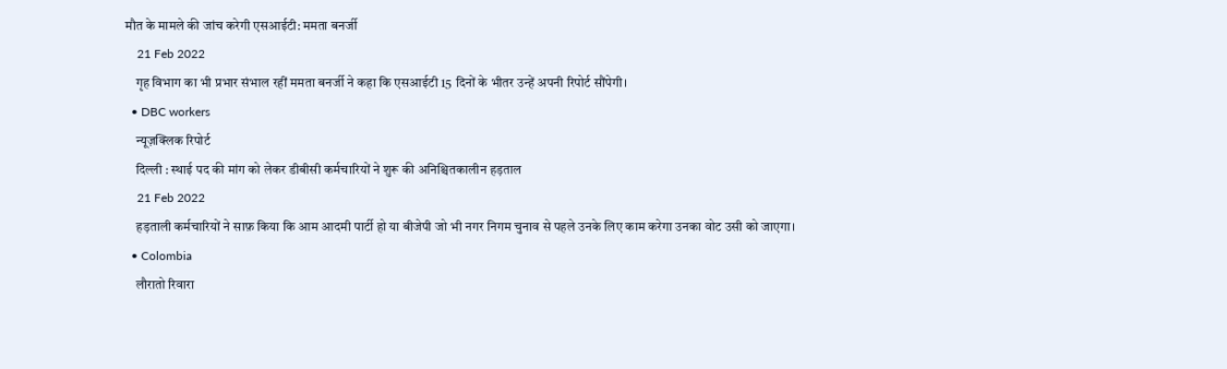मौत के मामले की जांच करेगी एसआईटी: ममता बनर्जी
    21 Feb 2022
    गृह विभाग का भी प्रभार संभाल रहीं ममता बनर्जी ने कहा कि एसआईटी 15 दिनों के भीतर उन्हें अपनी रिपोर्ट सौंपेगी।
  • DBC workers
    न्यूज़क्लिक रिपोर्ट
    दिल्ली : स्थाई पद की मांग को लेकर डीबीसी कर्मचारियों ने शुरू की अनिश्चितकालीन हड़ताल
    21 Feb 2022
    हड़ताली कर्मचारियों ने साफ़ किया कि आम आदमी पार्टी हो या बीजेपी जो भी नगर निगम चुनाव से पहले उनके लिए काम करेगा उनका वोट उसी को जाएगा।
  • Colombia
    लौरातो रिवारा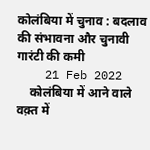कोलंबिया में चुनाव : बदलाव की संभावना और चुनावी गारंटी की कमी
    21 Feb 2022
    कोलंबिया में आने वाले वक़्त में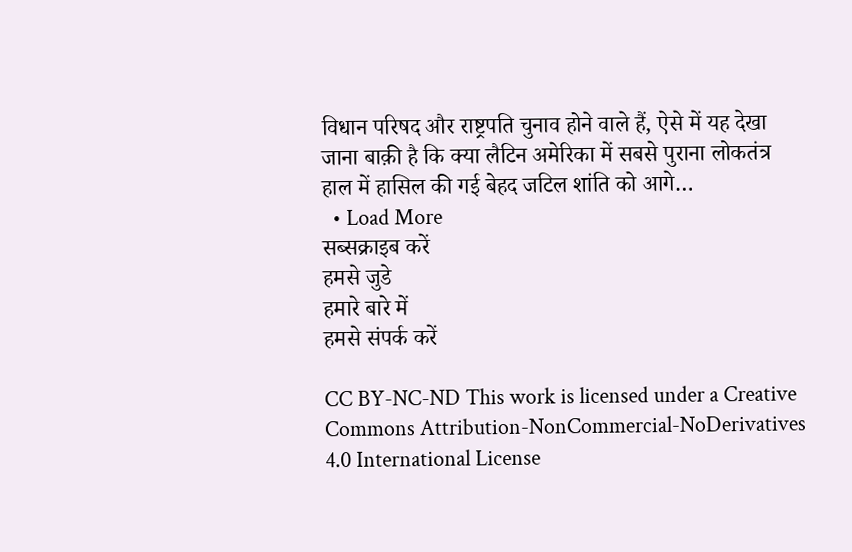विधान परिषद और राष्ट्रपति चुनाव होने वाले हैं, ऐसे में यह देखा जाना बाक़ी है कि क्या लैटिन अमेरिका में सबसे पुराना लोकतंत्र हाल में हासिल की गई बेहद जटिल शांति को आगे…
  • Load More
सब्सक्राइब करें
हमसे जुडे
हमारे बारे में
हमसे संपर्क करें

CC BY-NC-ND This work is licensed under a Creative Commons Attribution-NonCommercial-NoDerivatives 4.0 International License